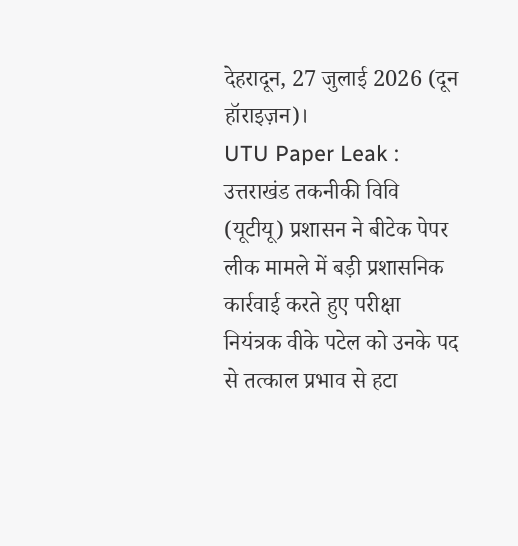देहरादून, 27 जुलाई 2026 (दून हॉराइज़न)।
UTU Paper Leak : उत्तराखंड तकनीकी विवि (यूटीयू) प्रशासन ने बीटेक पेपर लीक मामले में बड़ी प्रशासनिक कार्रवाई करते हुए परीक्षा नियंत्रक वीके पटेल को उनके पद से तत्काल प्रभाव से हटा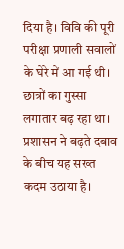दिया है। विवि की पूरी परीक्षा प्रणाली सवालों के घेरे में आ गई थी। छात्रों का गुस्सा लगातार बढ़ रहा था। प्रशासन ने बढ़ते दबाव के बीच यह सख्त कदम उठाया है।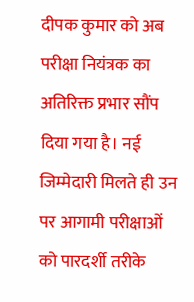दीपक कुमार को अब परीक्षा नियंत्रक का अतिरिक्त प्रभार सौंप दिया गया है। नई जिम्मेदारी मिलते ही उन पर आगामी परीक्षाओं को पारदर्शी तरीके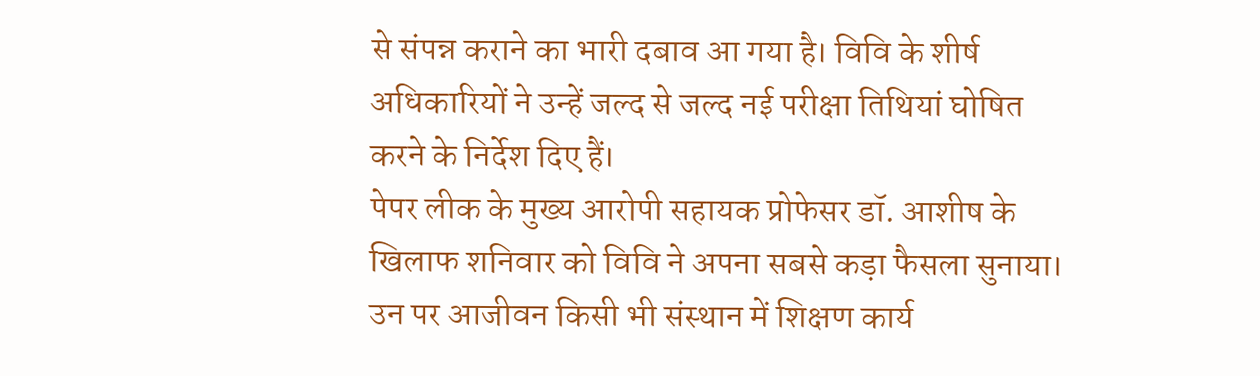से संपन्न कराने का भारी दबाव आ गया है। विवि के शीर्ष अधिकारियों ने उन्हें जल्द से जल्द नई परीक्षा तिथियां घोषित करने के निर्देश दिए हैं।
पेपर लीक के मुख्य आरोपी सहायक प्रोफेसर डॉ. आशीष के खिलाफ शनिवार को विवि ने अपना सबसे कड़ा फैसला सुनाया। उन पर आजीवन किसी भी संस्थान में शिक्षण कार्य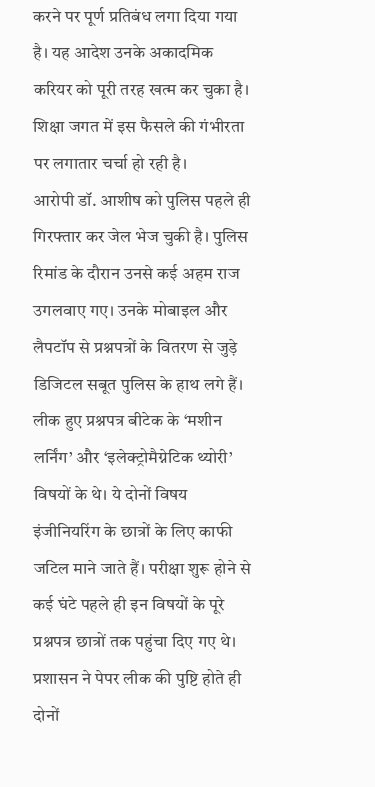करने पर पूर्ण प्रतिबंध लगा दिया गया है। यह आदेश उनके अकादमिक करियर को पूरी तरह खत्म कर चुका है। शिक्षा जगत में इस फैसले की गंभीरता पर लगातार चर्चा हो रही है।
आरोपी डॉ. आशीष को पुलिस पहले ही गिरफ्तार कर जेल भेज चुकी है। पुलिस रिमांड के दौरान उनसे कई अहम राज उगलवाए गए। उनके मोबाइल और लैपटॉप से प्रश्नपत्रों के वितरण से जुड़े डिजिटल सबूत पुलिस के हाथ लगे हैं।
लीक हुए प्रश्नपत्र बीटेक के ‘मशीन लर्निंग’ और ‘इलेक्ट्रोमैग्नेटिक थ्योरी’ विषयों के थे। ये दोनों विषय इंजीनियरिंग के छात्रों के लिए काफी जटिल माने जाते हैं। परीक्षा शुरू होने से कई घंटे पहले ही इन विषयों के पूरे प्रश्नपत्र छात्रों तक पहुंचा दिए गए थे।
प्रशासन ने पेपर लीक की पुष्टि होते ही दोनों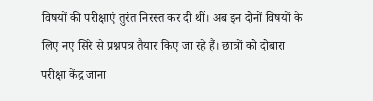विषयों की परीक्षाएं तुरंत निरस्त कर दी थीं। अब इन दोनों विषयों के लिए नए सिरे से प्रश्नपत्र तैयार किए जा रहे हैं। छात्रों को दोबारा परीक्षा केंद्र जाना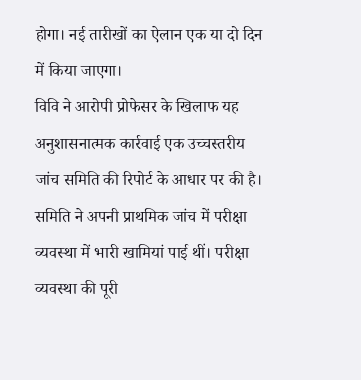होगा। नई तारीखों का ऐलान एक या दो दिन में किया जाएगा।
विवि ने आरोपी प्रोफेसर के खिलाफ यह अनुशासनात्मक कार्रवाई एक उच्चस्तरीय जांच समिति की रिपोर्ट के आधार पर की है। समिति ने अपनी प्राथमिक जांच में परीक्षा व्यवस्था में भारी खामियां पाई थीं। परीक्षा व्यवस्था की पूरी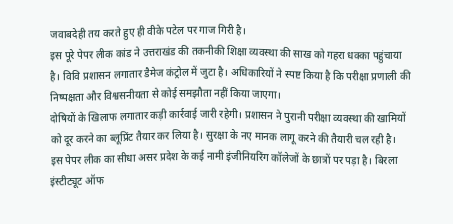जवाबदेही तय करते हुए ही वीके पटेल पर गाज गिरी है।
इस पूरे पेपर लीक कांड ने उत्तराखंड की तकनीकी शिक्षा व्यवस्था की साख को गहरा धक्का पहुंचाया है। विवि प्रशासन लगातार डैमेज कंट्रोल में जुटा है। अधिकारियों ने स्पष्ट किया है कि परीक्षा प्रणाली की निष्पक्षता और विश्वसनीयता से कोई समझौता नहीं किया जाएगा।
दोषियों के खिलाफ लगातार कड़ी कार्रवाई जारी रहेगी। प्रशासन ने पुरानी परीक्षा व्यवस्था की खामियों को दूर करने का ब्लूप्रिंट तैयार कर लिया है। सुरक्षा के नए मानक लागू करने की तैयारी चल रही है।
इस पेपर लीक का सीधा असर प्रदेश के कई नामी इंजीनियरिंग कॉलेजों के छात्रों पर पड़ा है। बिरला इंस्टीट्यूट ऑफ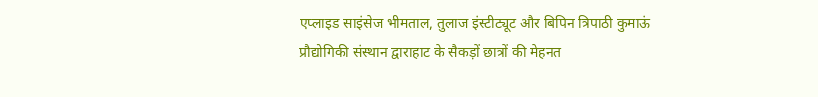एप्लाइड साइंसेज भीमताल, तुलाज इंस्टीट्यूट और बिपिन त्रिपाठी कुमाऊं प्रौद्योगिकी संस्थान द्वाराहाट के सैकड़ों छात्रों की मेहनत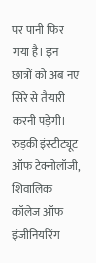पर पानी फिर गया है। इन छात्रों को अब नए सिरे से तैयारी करनी पड़ेगी।
रुड़की इंस्टीट्यूट ऑफ टेक्नोलॉजी, शिवालिक कॉलेज ऑफ इंजीनियरिंग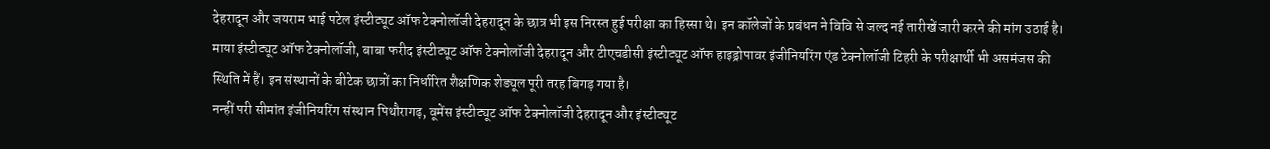देहरादून और जयराम भाई पटेल इंस्टीट्यूट ऑफ टेक्नोलॉजी देहरादून के छात्र भी इस निरस्त हुई परीक्षा का हिस्सा थे। इन कॉलेजों के प्रबंधन ने विवि से जल्द नई तारीखें जारी करने की मांग उठाई है।
माया इंस्टीट्यूट ऑफ टेक्नोलॉजी, बाबा फरीद इंस्टीट्यूट ऑफ टेक्नोलॉजी देहरादून और टीएचडीसी इंस्टीट्यूट ऑफ हाइड्रोपावर इंजीनियरिंग एंड टेक्नोलॉजी टिहरी के परीक्षार्थी भी असमंजस की स्थिति में हैं। इन संस्थानों के बीटेक छात्रों का निर्धारित शैक्षणिक शेड्यूल पूरी तरह बिगड़ गया है।
नन्हीं परी सीमांत इंजीनियरिंग संस्थान पिथौरागढ़, वूमेंस इंस्टीट्यूट ऑफ टेक्नोलॉजी देहरादून और इंस्टीट्यूट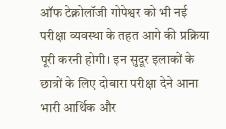ऑफ टेक्नोलॉजी गोपेश्वर को भी नई परीक्षा व्यवस्था के तहत आगे की प्रक्रिया पूरी करनी होगी। इन सुदूर इलाकों के छात्रों के लिए दोबारा परीक्षा देने आना भारी आर्थिक और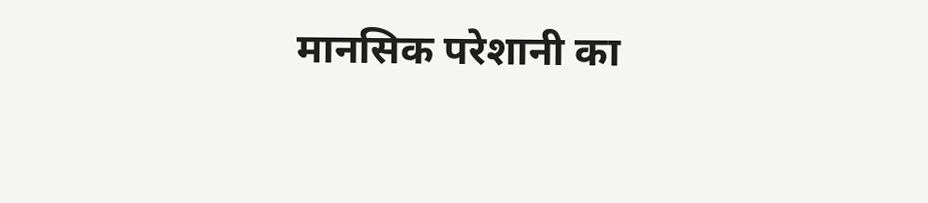मानसिक परेशानी का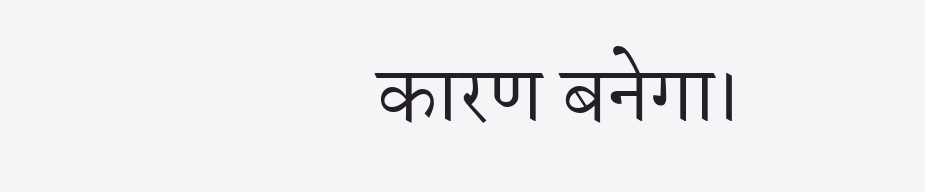कारण बनेगा।